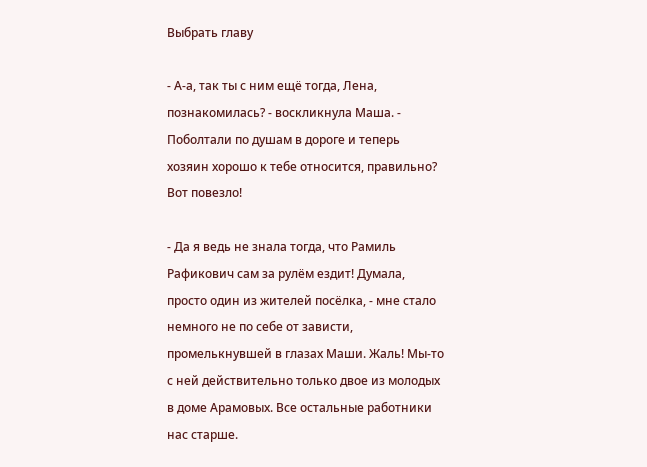Выбрать главу

- А-а, так ты с ним ещё тогда, Лена, познакомилась? - воскликнула Маша. - Поболтали по душам в дороге и теперь хозяин хорошо к тебе относится, правильно? Вот повезло!

- Да я ведь не знала тогда, что Рамиль Рафикович сам за рулём ездит! Думала, просто один из жителей посёлка, - мне стало немного не по себе от зависти, промелькнувшей в глазах Маши. Жаль! Мы-то с ней действительно только двое из молодых в доме Арамовых. Все остальные работники нас старше.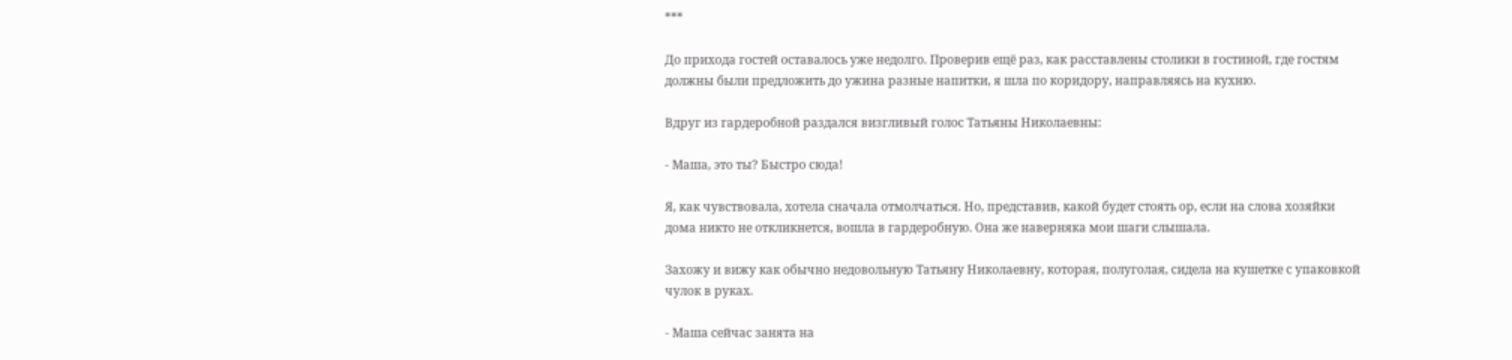***

До прихода гостей оставалось уже недолго. Проверив ещё раз, как расставлены столики в гостиной, где гостям должны были предложить до ужина разные напитки, я шла по коридору, направляясь на кухню.

Вдруг из гардеробной раздался визгливый голос Татьяны Николаевны:

- Маша, это ты? Быстро сюда!

Я, как чувствовала, хотела сначала отмолчаться. Но, представив, какой будет стоять ор, если на слова хозяйки дома никто не откликнется, вошла в гардеробную. Она же наверняка мои шаги слышала.

Захожу и вижу как обычно недовольную Татьяну Николаевну, которая, полуголая, сидела на кушетке с упаковкой чулок в руках.

- Маша сейчас занята на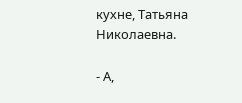кухне, Татьяна Николаевна.

- А,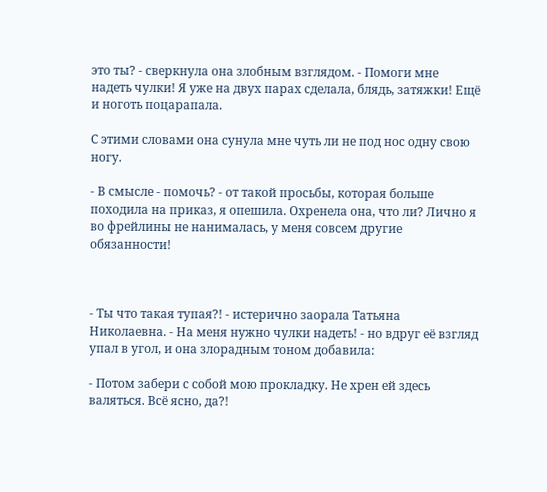это ты? - сверкнула она злобным взглядом. - Помоги мне надеть чулки! Я уже на двух парах сделала, блядь, затяжки! Ещё и ноготь поцарапала.

С этими словами она сунула мне чуть ли не под нос одну свою ногу.

- В смысле - помочь? - от такой просьбы, которая больше походила на приказ, я опешила. Охренела она, что ли? Лично я во фрейлины не нанималась, у меня совсем другие обязанности!



- Ты что такая тупая?! - истерично заорала Татьяна Николаевна. - На меня нужно чулки надеть! - но вдруг её взгляд упал в угол, и она злорадным тоном добавила:

- Потом забери с собой мою прокладку. Не хрен ей здесь валяться. Всё ясно, да?!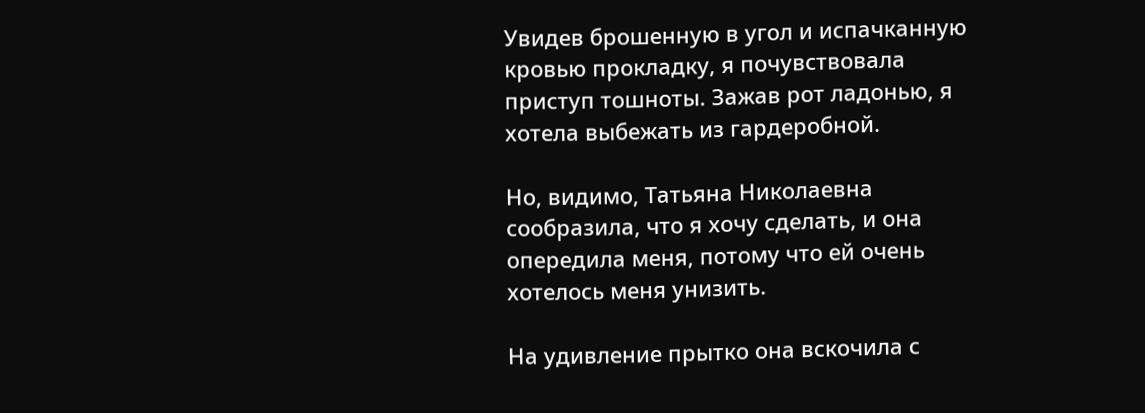Увидев брошенную в угол и испачканную кровью прокладку, я почувствовала приступ тошноты. Зажав рот ладонью, я хотела выбежать из гардеробной.

Но, видимо, Татьяна Николаевна сообразила, что я хочу сделать, и она опередила меня, потому что ей очень хотелось меня унизить.

На удивление прытко она вскочила с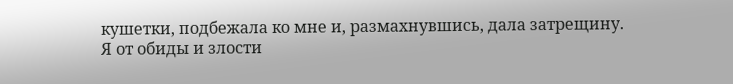кушетки, подбежала ко мне и, размахнувшись, дала затрещину. Я от обиды и злости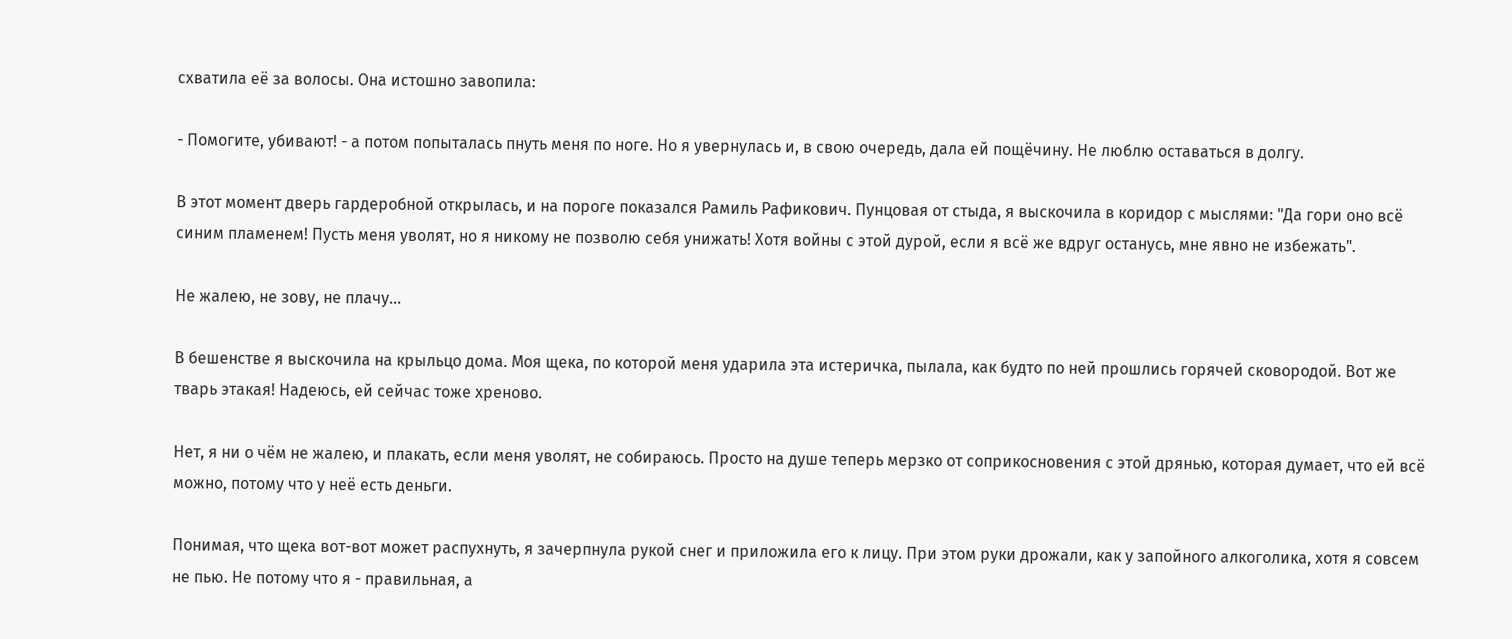схватила её за волосы. Она истошно завопила:

- Помогите, убивают! - а потом попыталась пнуть меня по ноге. Но я увернулась и, в свою очередь, дала ей пощёчину. Не люблю оставаться в долгу.

В этот момент дверь гардеробной открылась, и на пороге показался Рамиль Рафикович. Пунцовая от стыда, я выскочила в коридор с мыслями: "Да гори оно всё синим пламенем! Пусть меня уволят, но я никому не позволю себя унижать! Хотя войны с этой дурой, если я всё же вдруг останусь, мне явно не избежать".

Не жалею, не зову, не плачу...

В бешенстве я выскочила на крыльцо дома. Моя щека, по которой меня ударила эта истеричка, пылала, как будто по ней прошлись горячей сковородой. Вот же тварь этакая! Надеюсь, ей сейчас тоже хреново.

Нет, я ни о чём не жалею, и плакать, если меня уволят, не собираюсь. Просто на душе теперь мерзко от соприкосновения с этой дрянью, которая думает, что ей всё можно, потому что у неё есть деньги.

Понимая, что щека вот-вот может распухнуть, я зачерпнула рукой снег и приложила его к лицу. При этом руки дрожали, как у запойного алкоголика, хотя я совсем не пью. Не потому что я - правильная, а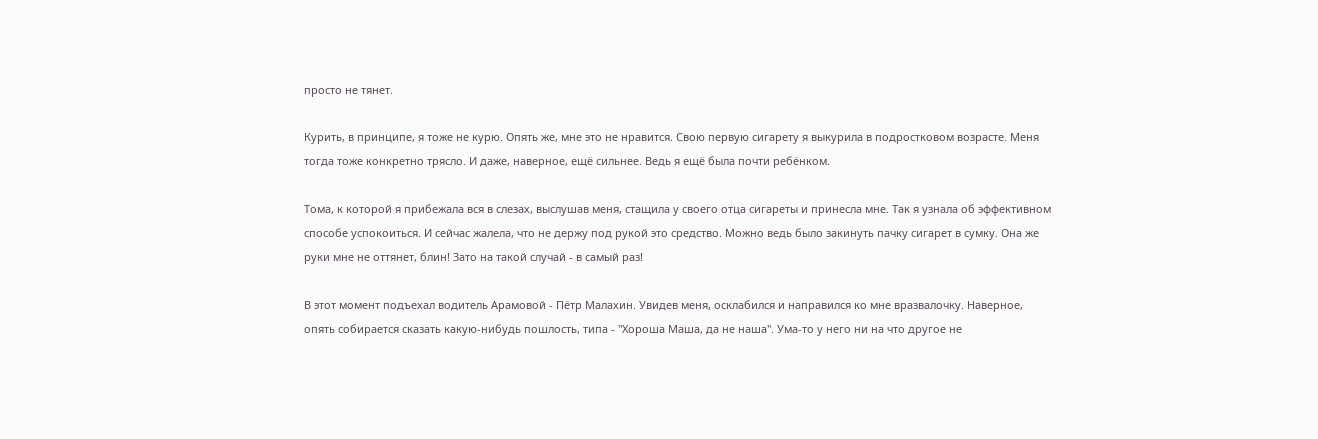просто не тянет.

Курить, в принципе, я тоже не курю. Опять же, мне это не нравится. Свою первую сигарету я выкурила в подростковом возрасте. Меня тогда тоже конкретно трясло. И даже, наверное, ещё сильнее. Ведь я ещё была почти ребёнком.

Тома, к которой я прибежала вся в слезах, выслушав меня, стащила у своего отца сигареты и принесла мне. Так я узнала об эффективном способе успокоиться. И сейчас жалела, что не держу под рукой это средство. Можно ведь было закинуть пачку сигарет в сумку. Она же руки мне не оттянет, блин! Зато на такой случай - в самый раз!

В этот момент подъехал водитель Арамовой - Пётр Малахин. Увидев меня, осклабился и направился ко мне вразвалочку. Наверное, опять собирается сказать какую-нибудь пошлость, типа - "Хороша Маша, да не наша". Ума-то у него ни на что другое не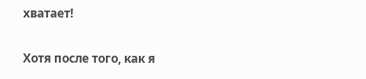хватает!

Хотя после того, как я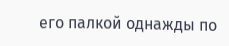его палкой однажды по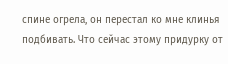спине огрела, он перестал ко мне клинья подбивать. Что сейчас этому придурку от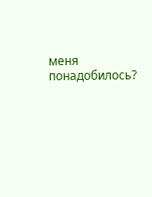меня понадобилось?